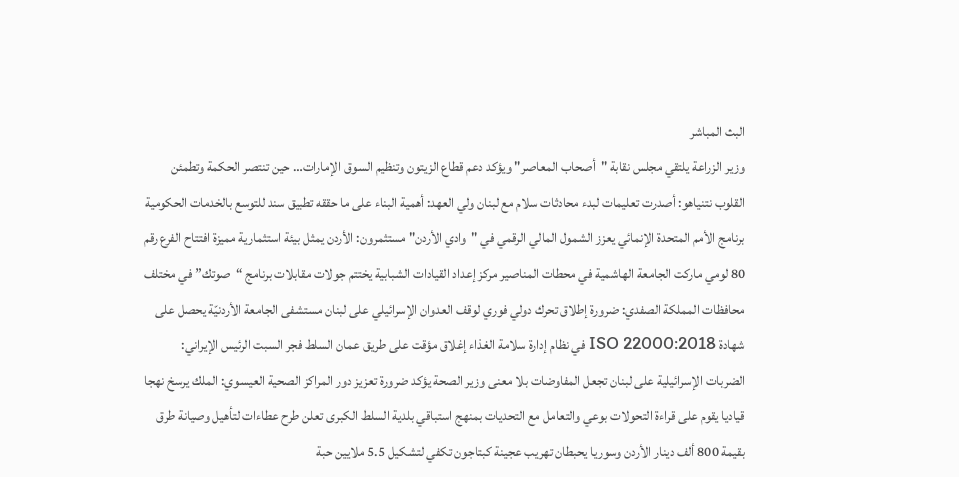البث المباشر
وزير الزراعة يلتقي مجلس نقابة "أصحاب المعاصر" ويؤكد دعم قطاع الزيتون وتنظيم السوق الإمارات… حين تنتصر الحكمة وتطمئن القلوب نتنياهو: أصدرت تعليمات لبدء محادثات سلام مع لبنان ولي العهد: أهمية البناء على ما حققه تطبيق سند للتوسع بالخدمات الحكومية برنامج الأمم المتحدة الإنمائي يعزز الشمول المالي الرقمي في "وادي الأردن" مستثمرون: الأردن يمثل بيئة استثمارية مميزة افتتاح الفرع رقم 80 لومي ماركت الجامعة الهاشمية في محطات المناصير مركز إعداد القيادات الشبابية يختتم جولات مقابلات برنامج “صوتك” في مختلف محافظات المملكة الصفدي: ضرورة إطلاق تحرك دولي فوري لوقف العدوان الإسرائيلي على لبنان مستشفى الجامعة الأردنيّة يحصل على شهادة ISO 22000:2018 في نظام إدارة سلامة الغذاء إغلاق مؤقت على طريق عمان السلط فجر السبت الرئيس الإيراني: الضربات الإسرائيلية على لبنان تجعل المفاوضات بلا معنى وزير الصحة يؤكد ضرورة تعزيز دور المراكز الصحية العيسوي: الملك يرسخ نهجا قياديا يقوم على قراءة التحولات بوعي والتعامل مع التحديات بمنهج استباقي بلدية السلط الكبرى تعلن طرح عطاءات لتأهيل وصيانة طرق بقيمة 800 ألف دينار الأردن وسوريا يحبطان تهريب عجينة كبتاجون تكفي لتشكيل 5.5 ملايين حبة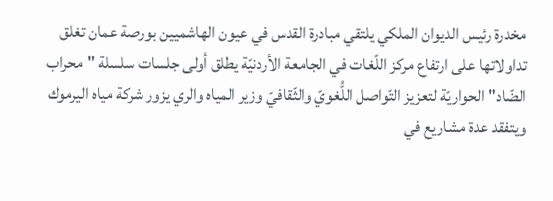مخدرة رئيس الديوان الملكي يلتقي مبادرة القدس في عيون الهاشميين بورصة عمان تغلق تداولاتها على ارتفاع مركز اللّغات في الجامعة الأردنيّة يطلق أولى جلسات سلسلة "محراب الضّاد" الحواريّة لتعزيز التّواصل اللُّغويّ والثّقافيّ وزير المياه والري يزور شركة مياه اليرموك ويتفقد عدة مشاريع في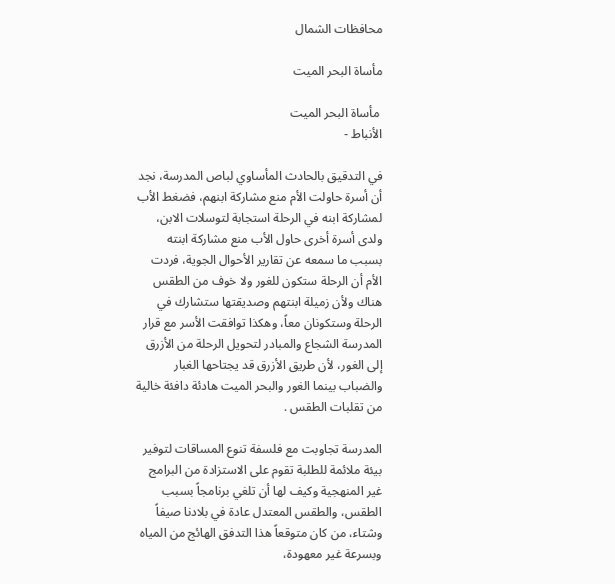محافظات الشمال

مأساة البحر الميت

 مأساة البحر الميت
الأنباط -

في التدقيق بالحادث المأساوي لباص المدرسة، نجد أن أسرة حاولت الأم منع مشاركة ابنهم، فضغط الأب لمشاركة ابنه في الرحلة استجابة لتوسلات الابن، ولدى أسرة أخرى حاول الأب منع مشاركة ابنته بسبب ما سمعه عن تقارير الأحوال الجوية، فردت الأم أن الرحلة ستكون للغور ولا خوف من الطقس هناك ولأن زميلة ابنتهم وصديقتها ستشارك في الرحلة وستكونان معاً، وهكذا توافقت الأسر مع قرار المدرسة الشجاع والمبادر لتحويل الرحلة من الأزرق إلى الغور، لأن طريق الأزرق قد يجتاحها الغبار والضباب بينما الغور والبحر الميت هادئة دافئة خالية من تقلبات الطقس .

المدرسة تجاوبت مع فلسفة تنوع المساقات لتوفير بيئة ملائمة للطلبة تقوم على الاستزادة من البرامج غير المنهجية وكيف لها أن تلغي برنامجاً بسبب الطقس، والطقس المعتدل عادة في بلادنا صيفاً وشتاء، من كان متوقعاً هذا التدفق الهائج من المياه وبسرعة غير معهودة،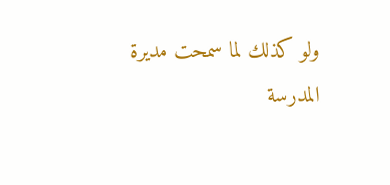ولو كذلك لما سمحت مديرة المدرسة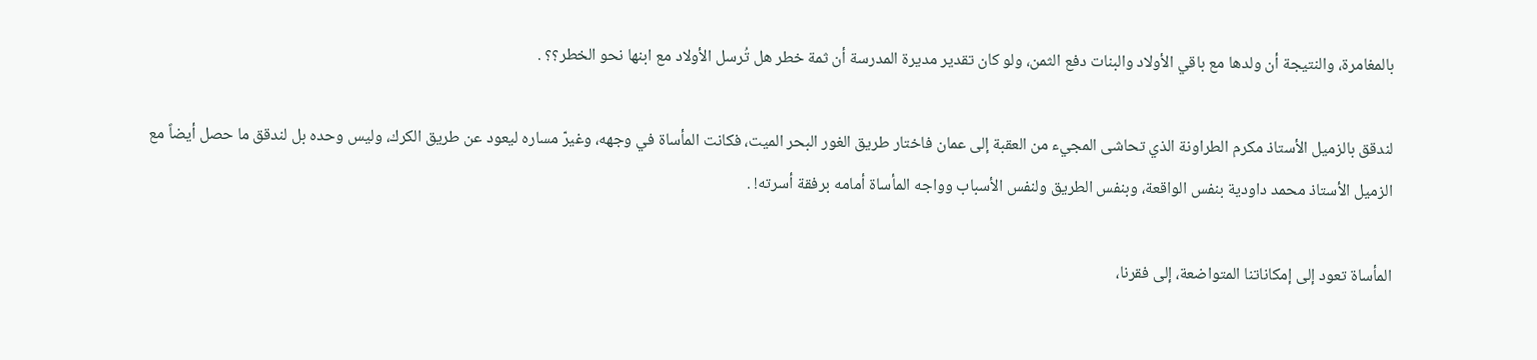بالمغامرة، والنتيجة أن ولدها مع باقي الأولاد والبنات دفع الثمن، ولو كان تقدير مديرة المدرسة أن ثمة خطر هل تُرسل الأولاد مع ابنها نحو الخطر؟؟ .

لندقق بالزميل الأستاذ مكرم الطراونة الذي تحاشى المجيء من العقبة إلى عمان فاختار طريق الغور البحر الميت، فكانت المأساة في وجهه، وغيرّ مساره ليعود عن طريق الكرك، وليس وحده بل لندقق ما حصل أيضاً مع الزميل الأستاذ محمد داودية بنفس الواقعة، وبنفس الطريق ولنفس الأسباب وواجه المأساة أمامه برفقة أسرته! .

المأساة تعود إلى إمكاناتنا المتواضعة، إلى فقرنا،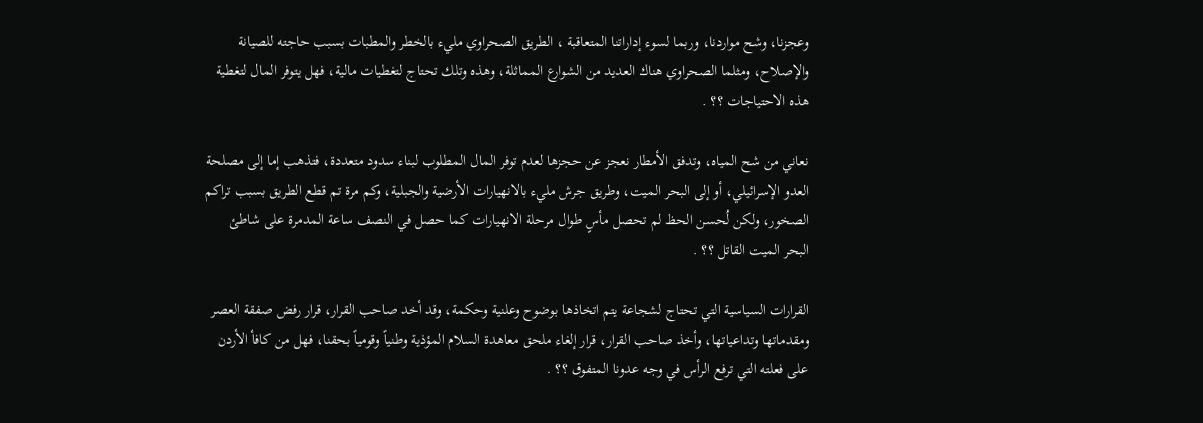وعجزنا، وشح مواردنا، وربما لسوء إداراتنا المتعاقبة ، الطريق الصحراوي مليء بالخطر والمطبات بسبب حاجته للصيانة والإصلاح، ومثلما الصحراوي هناك العديد من الشوارع المماثلة، وهذه وتلك تحتاج لتغطيات مالية، فهل يتوفر المال لتغطية هذه الاحتياجات ؟؟ .

نعاني من شح المياه، وتدفق الأمطار نعجز عن حجزها لعدم توفر المال المطلوب لبناء سدود متعددة، فتذهب إما إلى مصلحة العدو الإسرائيلي، أو إلى البحر الميت، وطريق جرش مليء بالانهيارات الأرضية والجبلية، وكم مرة تم قطع الطريق بسبب تراكم الصخور، ولكن لُحسن الحظ لم تحصل مأسٍ طوال مرحلة الانهيارات كما حصل في النصف ساعة المدمرة على شاطئ البحر الميت القاتل ؟؟ .

القرارات السياسية التي تحتاج لشجاعة يتم اتخاذها بوضوح وعلنية وحكمة، وقد أخد صاحب القرار، قرار رفض صفقة العصر ومقدماتها وتداعياتها، وأخذ صاحب القرار، قرار إلغاء ملحق معاهدة السلام المؤذية وطنياً وقومياً بحقنا، فهل من كافأ الأردن على فعلته التي ترفع الرأس في وجه عدونا المتفوق ؟؟ .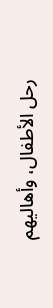رحل الأطفال، وأهاليهم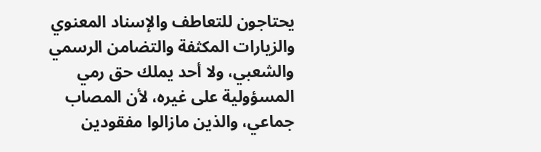يحتاجون للتعاطف والإسناد المعنوي والزيارات المكثفة والتضامن الرسمي والشعبي، ولا أحد يملك حق رمي المسؤولية على غيره، لأن المصاب جماعي، والذين مازالوا مفقودين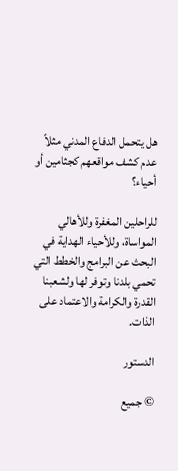هل يتحمل الدفاع المدني مثلاً عدم كشف مواقعهم كجثامين أو أحياء؟

للراحلين المغفرة وللأهالي المواساة، وللأحياء الهداية في البحث عن البرامج والخطط التي تحمي بلدنا وتوفر لها ولشعبنا القدرة والكرامة والاعتماد على الذات.

الدستور

© جميع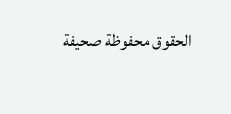الحقوق محفوظة صحيفة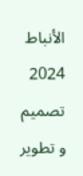الأنباط 2024
تصميم و تطوير